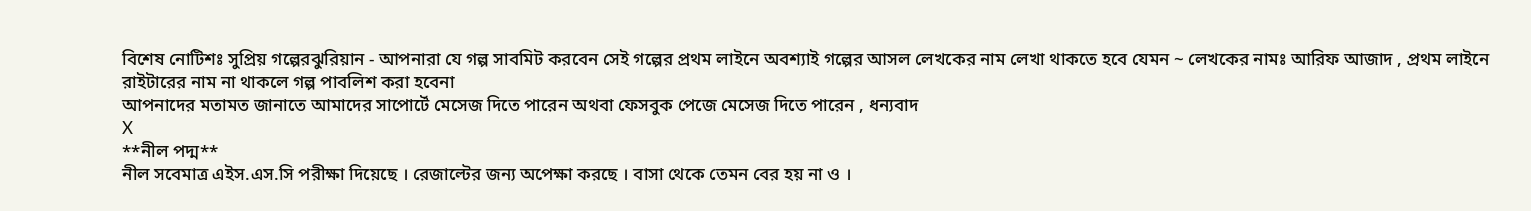বিশেষ নোটিশঃ সুপ্রিয় গল্পেরঝুরিয়ান - আপনারা যে গল্প সাবমিট করবেন সেই গল্পের প্রথম লাইনে অবশ্যাই গল্পের আসল লেখকের নাম লেখা থাকতে হবে যেমন ~ লেখকের নামঃ আরিফ আজাদ , প্রথম লাইনে রাইটারের নাম না থাকলে গল্প পাবলিশ করা হবেনা
আপনাদের মতামত জানাতে আমাদের সাপোর্টে মেসেজ দিতে পারেন অথবা ফেসবুক পেজে মেসেজ দিতে পারেন , ধন্যবাদ
X
**নীল পদ্ম**
নীল সবেমাত্র এইস.এস.সি পরীক্ষা দিয়েছে । রেজাল্টের জন্য অপেক্ষা করছে । বাসা থেকে তেমন বের হয় না ও ।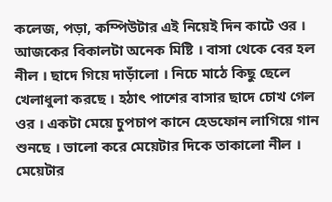কলেজ, পড়া, কম্পিউটার এই নিয়েই দিন কাটে ওর ।
আজকের বিকালটা অনেক মিষ্টি । বাসা থেকে বের হল নীল । ছাদে গিয়ে দাড়াঁলো । নিচে মাঠে কিছু ছেলে খেলাধুলা করছে । হঠাৎ পাশের বাসার ছাদে চোখ গেল ওর । একটা মেয়ে চুপচাপ কানে হেডফোন লাগিয়ে গান শুনছে । ভালো করে মেয়েটার দিকে তাকালো নীল । মেয়েটার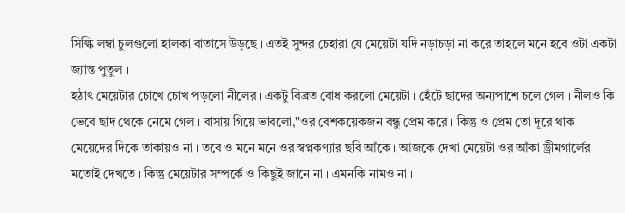সিল্কি লম্বা চুলগুলো হালকা বাতাসে উড়ছে । এতই সুন্দর চেহারা যে মেয়েটা যদি নড়াচড়া না করে তাহলে মনে হবে ওটা একটা জ্যান্ত পুতুল ।
হঠাৎ মেয়েটার চোখে চোখ পড়লো নীলের । একটু বিব্রত বোধ করলো মেয়েটা । হেঁটে ছাদের অন্যপাশে চলে গেল । নীলও কি ভেবে ছাদ থেকে নেমে গেল । বাসায় গিয়ে ভাবলো,"ওর বেশকয়েকজন বন্ধু প্রেম করে । কিন্তু ও প্রেম তো দূরে থাক মেয়েদের দিকে তাকায়ও না । তবে ও মনে মনে ওর স্বপ্নকণ্যার ছবি আঁকে । আজকে দেখা মেয়েটা ওর আঁকা ড্রীমগার্লের মতোই দেখতে । কিন্তু মেয়েটার সম্পর্কে ও কিছুই জানে না । এমনকি নামও না ।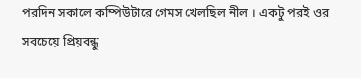পরদিন সকালে কম্পিউটারে গেমস খেলছিল নীল । একটু পরই ওর সবচেয়ে প্রিয়বন্ধু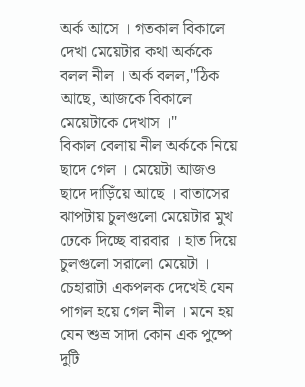অর্ক আসে । গতকাল বিকালে দেখা মেয়েটার কথা অর্ককে বলল নীল । অর্ক বলল,"ঠিক আছে, আজকে বিকালে মেয়েটাকে দেখাস ।"
বিকাল বেলায় নীল অর্ককে নিয়ে ছাদে গেল । মেয়েটা আজও ছাদে দাড়িঁয়ে আছে । বাতাসের ঝাপটায় চুলগুলো মেয়েটার মুখ ঢেকে দিচ্ছে বারবার । হাত দিয়ে চুলগুলো সরালো মেয়েটা । চেহারাটা একপলক দেখেই যেন পাগল হয়ে গেল নীল । মনে হয় যেন শুভ্র সাদা কোন এক পুষ্পে দুটি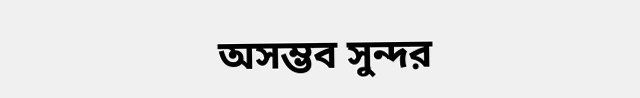অসম্ভব সুন্দর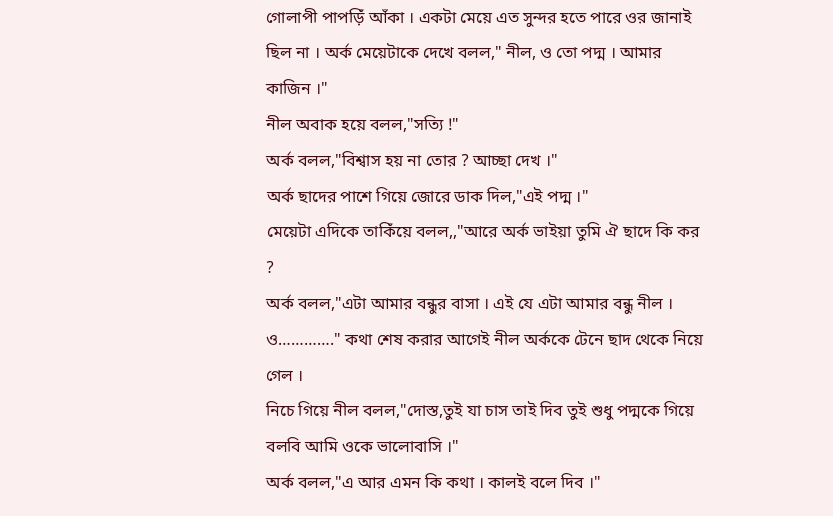গোলাপী পাপড়িঁ আঁকা । একটা মেয়ে এত সুন্দর হতে পারে ওর জানাই ছিল না । অর্ক মেয়েটাকে দেখে বলল," নীল, ও তো পদ্ম । আমার কাজিন ।"
নীল অবাক হয়ে বলল,"সত্যি !"
অর্ক বলল,"বিশ্বাস হয় না তোর ? আচ্ছা দেখ ।"
অর্ক ছাদের পাশে গিয়ে জোরে ডাক দিল,"এই পদ্ম ।"
মেয়েটা এদিকে তাকিঁয়ে বলল,,"আরে অর্ক ভাইয়া তুমি ঐ ছাদে কি কর ?
অর্ক বলল,"এটা আমার বন্ধুর বাসা । এই যে এটা আমার বন্ধু নীল । ও…………." কথা শেষ করার আগেই নীল অর্ককে টেনে ছাদ থেকে নিয়ে গেল ।
নিচে গিয়ে নীল বলল,"দোস্ত,তুই যা চাস তাই দিব তুই শুধু পদ্মকে গিয়ে বলবি আমি ওকে ভালোবাসি ।"
অর্ক বলল,"এ আর এমন কি কথা । কালই বলে দিব ।"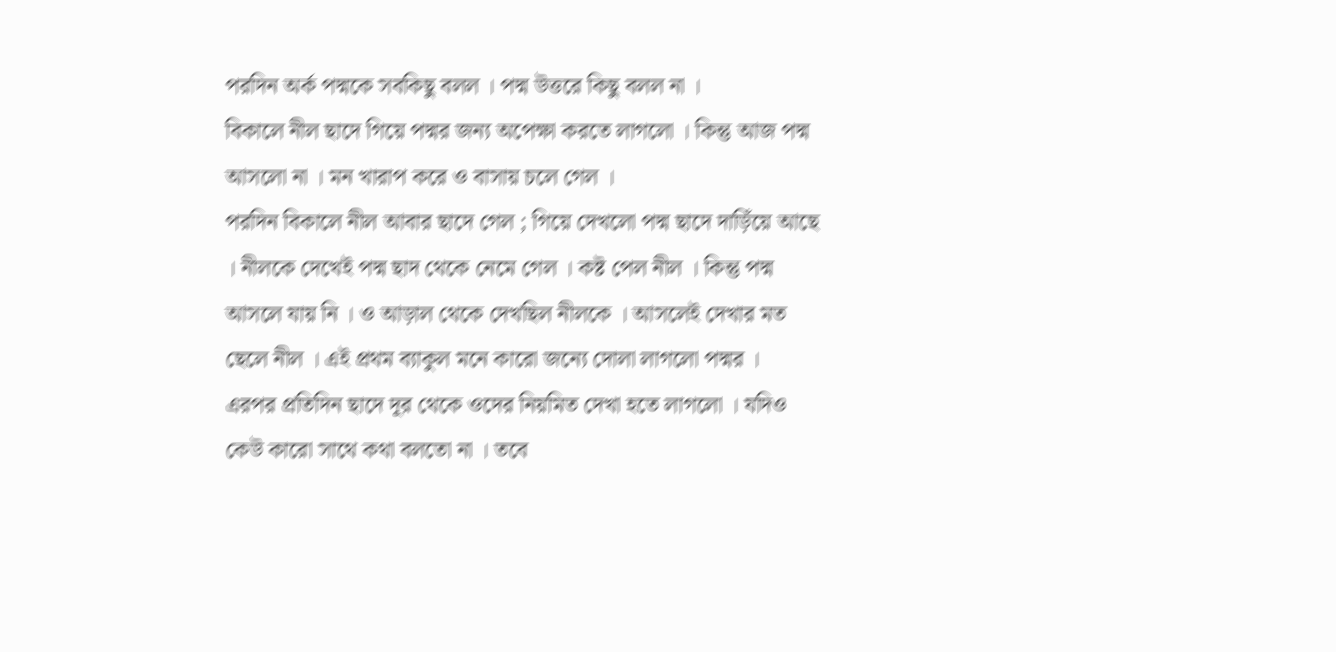পরদিন অর্ক পদ্মকে সবকিছু বলল । পদ্ম উত্তরে কিছু বলল না ।
বিকালে নীল ছাদে গিয়ে পদ্মর জন্য অপেক্ষা করতে লাগলো । কিন্তু আজ পদ্ম আসলো না । মন খারাপ করে ও বাসায় চলে গেল ।
পরদিন বিকালে নীল আবার ছাদে গেল ; গিয়ে দেখলো পদ্ম ছাদে দাড়িঁয়ে আছে । নীলকে দেখেই পদ্ম ছাদ থেকে নেমে গেল । কষ্ট পেল নীল । কিন্তু পদ্ম আসলে যায় নি । ও আড়াল থেকে দেখছিল নীলকে । আসলেই দেখার মত ছেলে নীল । এই প্রথম ব্যাকুল মনে কারো জন্যে দোলা লাগলো পদ্মর ।
এরপর প্রতিদিন ছাদে দূর থেকে ওদের নিয়মিত দেখা হতে লাগলো । যদিও কেউ কারো সাথে কথা বলতো না । তবে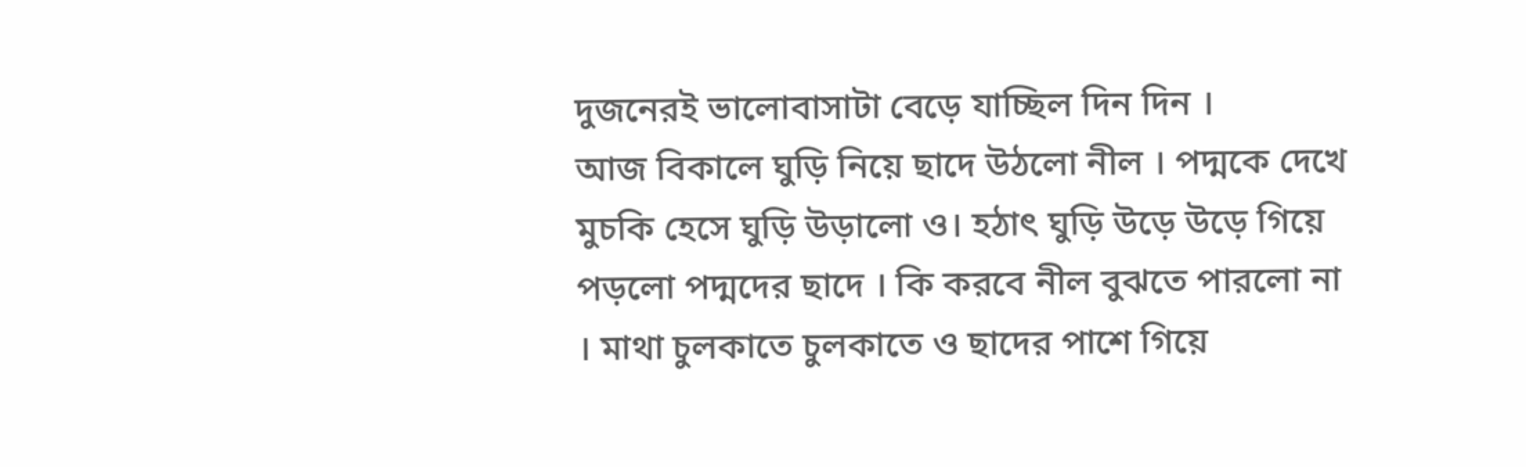দুজনেরই ভালোবাসাটা বেড়ে যাচ্ছিল দিন দিন ।
আজ বিকালে ঘুড়ি নিয়ে ছাদে উঠলো নীল । পদ্মকে দেখে মুচকি হেসে ঘুড়ি উড়ালো ও। হঠাৎ ঘুড়ি উড়ে উড়ে গিয়ে পড়লো পদ্মদের ছাদে । কি করবে নীল বুঝতে পারলো না । মাথা চুলকাতে চুলকাতে ও ছাদের পাশে গিয়ে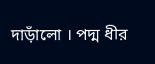দাড়াঁলো । পদ্ম ধীর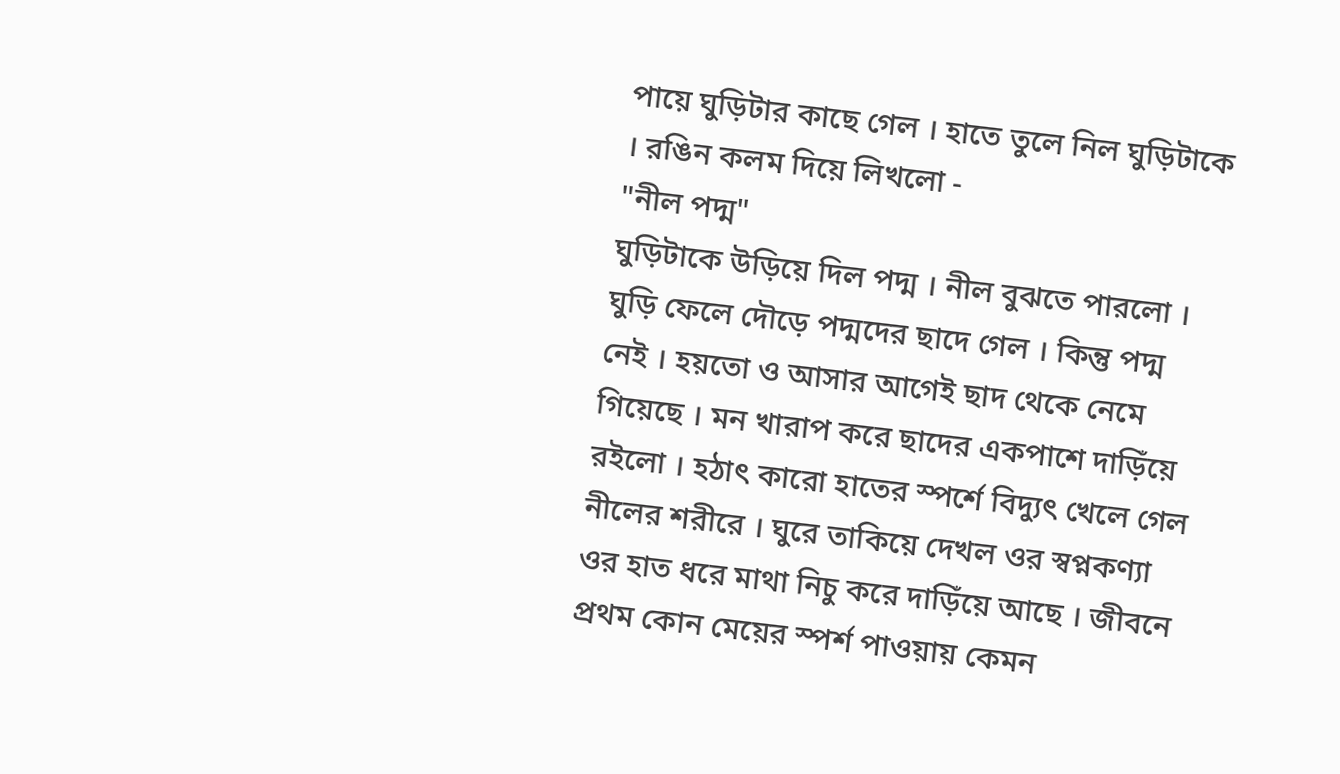পায়ে ঘুড়িটার কাছে গেল । হাতে তুলে নিল ঘুড়িটাকে । রঙিন কলম দিয়ে লিখলো -
"নীল পদ্ম"
ঘুড়িটাকে উড়িয়ে দিল পদ্ম । নীল বুঝতে পারলো । ঘুড়ি ফেলে দৌড়ে পদ্মদের ছাদে গেল । কিন্তু পদ্ম নেই । হয়তো ও আসার আগেই ছাদ থেকে নেমে গিয়েছে । মন খারাপ করে ছাদের একপাশে দাড়িঁয়ে রইলো । হঠাৎ কারো হাতের স্পর্শে বিদ্যুৎ খেলে গেল নীলের শরীরে । ঘুরে তাকিয়ে দেখল ওর স্বপ্নকণ্যা ওর হাত ধরে মাথা নিচু করে দাড়িঁয়ে আছে । জীবনে প্রথম কোন মেয়ের স্পর্শ পাওয়ায় কেমন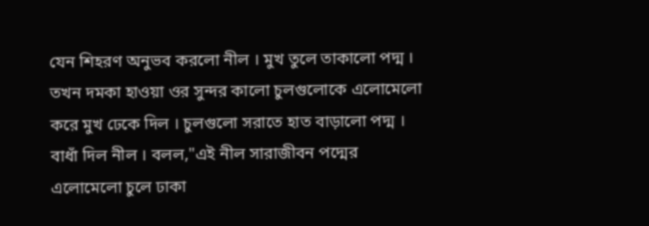যেন শিহরণ অনুভব করলো নীল । মুখ তুলে তাকালো পদ্ম । তখন দমকা হাওয়া ওর সুন্দর কালো চুলগুলোকে এলোমেলো করে মুখ ঢেকে দিল । চুলগুলো সরাতে হাত বাড়ালো পদ্ম । বাধাঁ দিল নীল । বলল,"এই নীল সারাজীবন পদ্মের এলোমেলো চুলে ঢাকা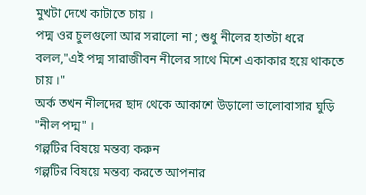মুখটা দেখে কাটাতে চায় ।
পদ্ম ওর চুলগুলো আর সরালো না ; শুধু নীলের হাতটা ধরে বলল,"এই পদ্ম সারাজীবন নীলের সাথে মিশে একাকার হয়ে থাকতে চায় ।"
অর্ক তখন নীলদের ছাদ থেকে আকাশে উড়ালো ভালোবাসার ঘুড়ি "নীল পদ্ম" ।
গল্পটির বিষয়ে মন্তব্য করুন
গল্পটির বিষয়ে মন্তব্য করতে আপনার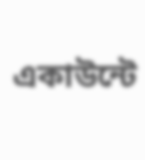একাউন্টে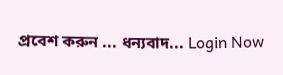প্রবেশ করুন ... ধন্যবাদ... Login Now